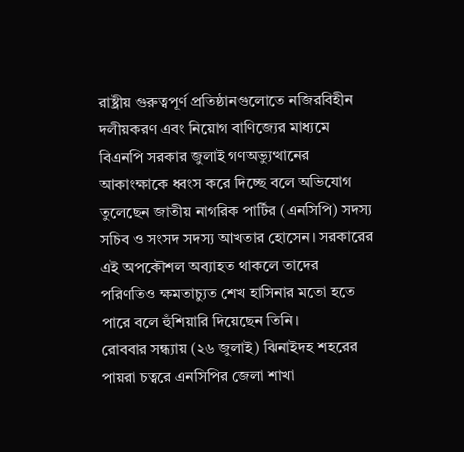রাষ্ট্রীয় গুরুত্বপূর্ণ প্রতিষ্ঠানগুলোতে নজিরবিহীন দলীয়করণ এবং নিয়োগ বাণিজ্যের মাধ্যমে বিএনপি সরকার জুলাই গণঅভ্যুত্থানের আকাংক্ষাকে ধ্বংস করে দিচ্ছে বলে অভিযোগ তুলেছেন জাতীয় নাগরিক পার্টির (এনসিপি) সদস্য সচিব ও সংসদ সদস্য আখতার হোসেন। সরকারের এই অপকৌশল অব্যাহত থাকলে তাদের পরিণতিও ক্ষমতাচ্যুত শেখ হাসিনার মতো হতে পারে বলে হুঁশিয়ারি দিয়েছেন তিনি।
রোববার সন্ধ্যায় (২৬ জুলাই) ঝিনাইদহ শহরের পায়রা চত্বরে এনসিপির জেলা শাখা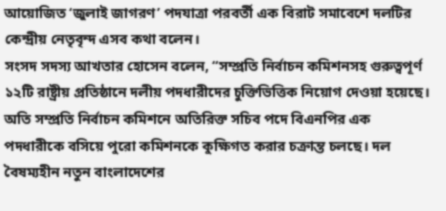আয়োজিত ‘জুলাই জাগরণ’ পদযাত্রা পরবর্তী এক বিরাট সমাবেশে দলটির কেন্দ্রীয় নেতৃবৃন্দ এসব কথা বলেন।
সংসদ সদস্য আখতার হোসেন বলেন, “সম্প্রতি নির্বাচন কমিশনসহ গুরুত্বপূর্ণ ১২টি রাষ্ট্রীয় প্রতিষ্ঠানে দলীয় পদধারীদের চুক্তিভিত্তিক নিয়োগ দেওয়া হয়েছে। অতি সম্প্রতি নির্বাচন কমিশনে অতিরিক্ত সচিব পদে বিএনপির এক পদধারীকে বসিয়ে পুরো কমিশনকে কুক্ষিগত করার চক্রান্ত চলছে। দল বৈষম্যহীন নতুন বাংলাদেশের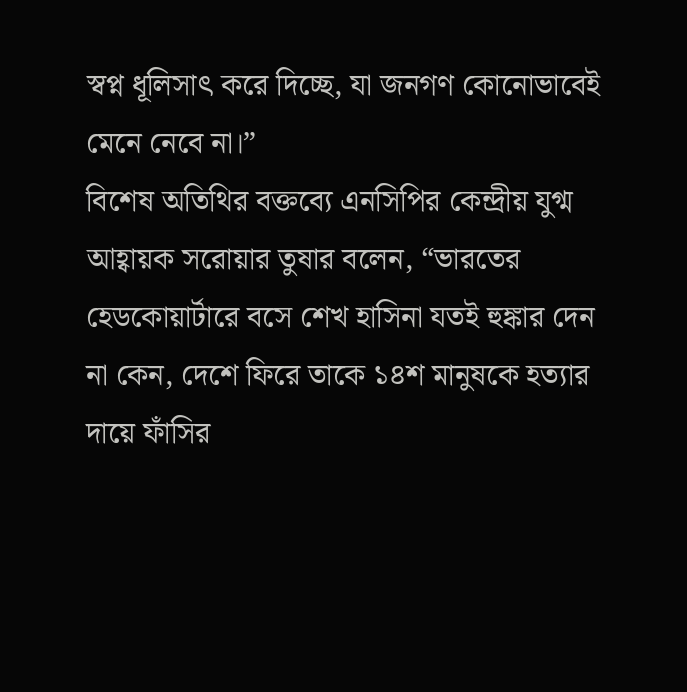স্বপ্ন ধূলিসাৎ করে দিচ্ছে, যা জনগণ কোনোভাবেই মেনে নেবে না।”
বিশেষ অতিথির বক্তব্যে এনসিপির কেন্দ্রীয় যুগ্ম আহ্বায়ক সরোয়ার তুষার বলেন, “ভারতের হেডকোয়ার্টারে বসে শেখ হাসিনা যতই হুঙ্কার দেন না কেন, দেশে ফিরে তাকে ১৪শ মানুষকে হত্যার দায়ে ফাঁসির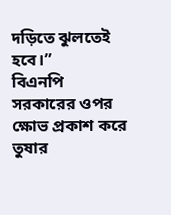দড়িতে ঝুলতেই হবে।”
বিএনপি সরকারের ওপর ক্ষোভ প্রকাশ করে তুষার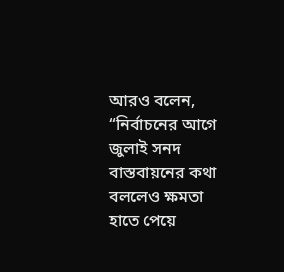আরও বলেন, “নির্বাচনের আগে জুলাই সনদ বাস্তবায়নের কথা বললেও ক্ষমতা হাতে পেয়ে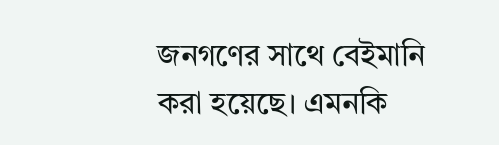জনগণের সাথে বেইমানি করা হয়েছে। এমনকি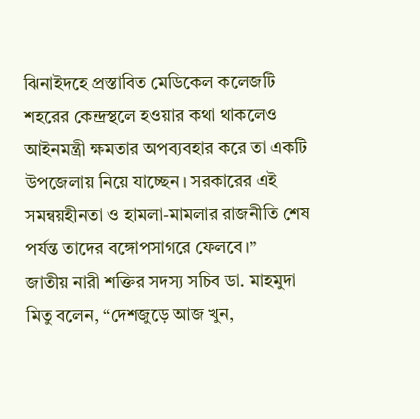ঝিনাইদহে প্রস্তাবিত মেডিকেল কলেজটি শহরের কেন্দ্রস্থলে হওয়ার কথা থাকলেও আইনমন্ত্রী ক্ষমতার অপব্যবহার করে তা একটি উপজেলায় নিয়ে যাচ্ছেন। সরকারের এই সমন্বয়হীনতা ও হামলা-মামলার রাজনীতি শেষ পর্যন্ত তাদের বঙ্গোপসাগরে ফেলবে।”
জাতীয় নারী শক্তির সদস্য সচিব ডা. মাহমুদা মিতু বলেন, “দেশজুড়ে আজ খুন,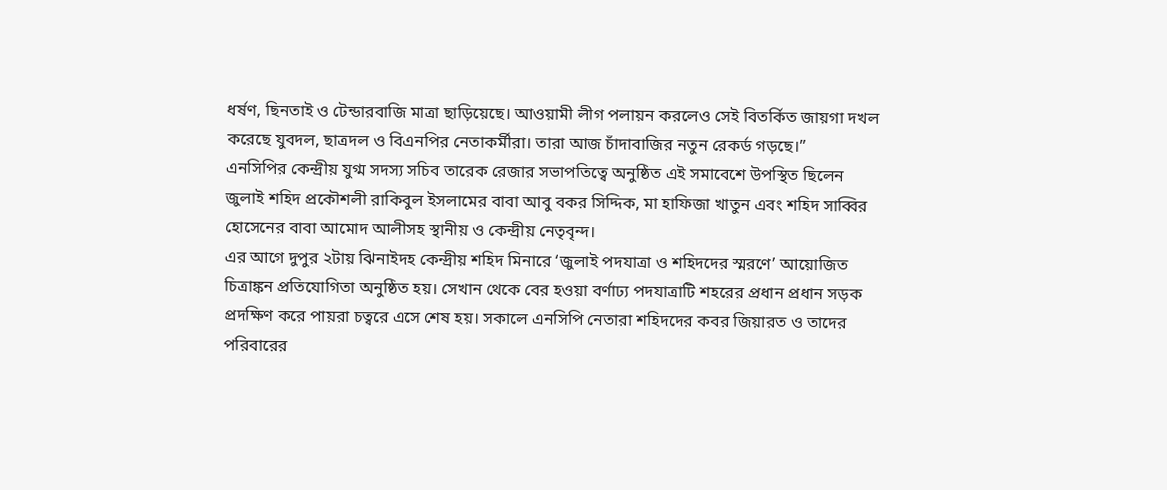ধর্ষণ, ছিনতাই ও টেন্ডারবাজি মাত্রা ছাড়িয়েছে। আওয়ামী লীগ পলায়ন করলেও সেই বিতর্কিত জায়গা দখল করেছে যুবদল, ছাত্রদল ও বিএনপির নেতাকর্মীরা। তারা আজ চাঁদাবাজির নতুন রেকর্ড গড়ছে।”
এনসিপির কেন্দ্রীয় যুগ্ম সদস্য সচিব তারেক রেজার সভাপতিত্বে অনুষ্ঠিত এই সমাবেশে উপস্থিত ছিলেন জুলাই শহিদ প্রকৌশলী রাকিবুল ইসলামের বাবা আবু বকর সিদ্দিক, মা হাফিজা খাতুন এবং শহিদ সাব্বির হোসেনের বাবা আমোদ আলীসহ স্থানীয় ও কেন্দ্রীয় নেতৃবৃন্দ।
এর আগে দুপুর ২টায় ঝিনাইদহ কেন্দ্রীয় শহিদ মিনারে ‘জুলাই পদযাত্রা ও শহিদদের স্মরণে’ আয়োজিত চিত্রাঙ্কন প্রতিযোগিতা অনুষ্ঠিত হয়। সেখান থেকে বের হওয়া বর্ণাঢ্য পদযাত্রাটি শহরের প্রধান প্রধান সড়ক প্রদক্ষিণ করে পায়রা চত্বরে এসে শেষ হয়। সকালে এনসিপি নেতারা শহিদদের কবর জিয়ারত ও তাদের পরিবারের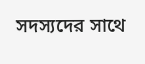সদস্যদের সাথে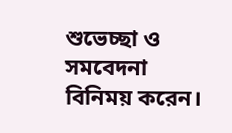শুভেচ্ছা ও সমবেদনা বিনিময় করেন।